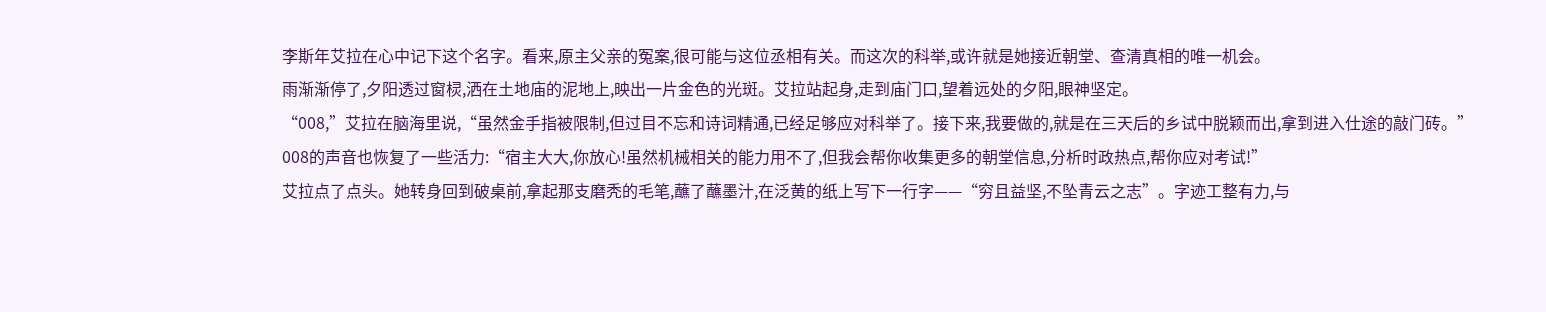李斯年艾拉在心中记下这个名字。看来,原主父亲的冤案,很可能与这位丞相有关。而这次的科举,或许就是她接近朝堂、查清真相的唯一机会。
雨渐渐停了,夕阳透过窗棂,洒在土地庙的泥地上,映出一片金色的光斑。艾拉站起身,走到庙门口,望着远处的夕阳,眼神坚定。
“008,”艾拉在脑海里说,“虽然金手指被限制,但过目不忘和诗词精通,已经足够应对科举了。接下来,我要做的,就是在三天后的乡试中脱颖而出,拿到进入仕途的敲门砖。”
008的声音也恢复了一些活力:“宿主大大,你放心!虽然机械相关的能力用不了,但我会帮你收集更多的朝堂信息,分析时政热点,帮你应对考试!”
艾拉点了点头。她转身回到破桌前,拿起那支磨秃的毛笔,蘸了蘸墨汁,在泛黄的纸上写下一行字——“穷且益坚,不坠青云之志”。字迹工整有力,与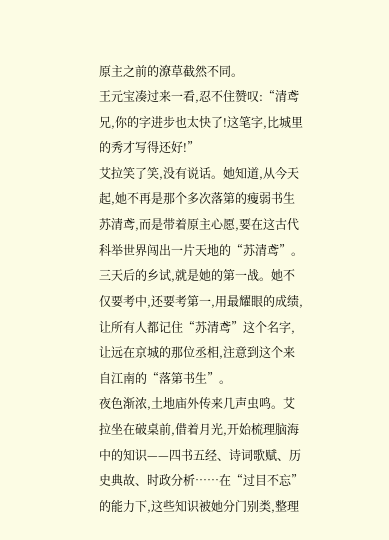原主之前的潦草截然不同。
王元宝凑过来一看,忍不住赞叹:“清鸢兄,你的字进步也太快了!这笔字,比城里的秀才写得还好!”
艾拉笑了笑,没有说话。她知道,从今天起,她不再是那个多次落第的瘦弱书生苏清鸢,而是带着原主心愿,要在这古代科举世界闯出一片天地的“苏清鸢”。
三天后的乡试,就是她的第一战。她不仅要考中,还要考第一,用最耀眼的成绩,让所有人都记住“苏清鸢”这个名字,让远在京城的那位丞相,注意到这个来自江南的“落第书生”。
夜色渐浓,土地庙外传来几声虫鸣。艾拉坐在破桌前,借着月光,开始梳理脑海中的知识——四书五经、诗词歌赋、历史典故、时政分析……在“过目不忘”的能力下,这些知识被她分门别类,整理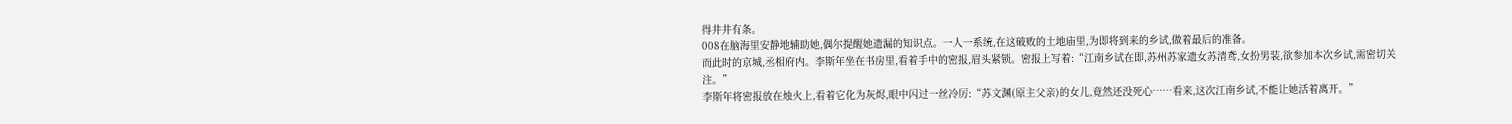得井井有条。
008在脑海里安静地辅助她,偶尔提醒她遗漏的知识点。一人一系统,在这破败的土地庙里,为即将到来的乡试,做着最后的准备。
而此时的京城,丞相府内。李斯年坐在书房里,看着手中的密报,眉头紧锁。密报上写着:“江南乡试在即,苏州苏家遗女苏清鸢,女扮男装,欲参加本次乡试,需密切关注。”
李斯年将密报放在烛火上,看着它化为灰烬,眼中闪过一丝冷厉:“苏文渊(原主父亲)的女儿,竟然还没死心……看来,这次江南乡试,不能让她活着离开。”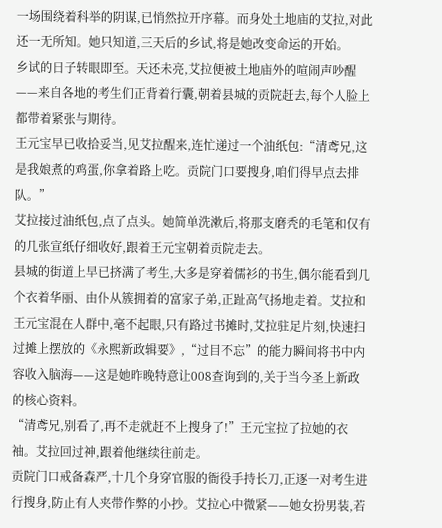一场围绕着科举的阴谋,已悄然拉开序幕。而身处土地庙的艾拉,对此还一无所知。她只知道,三天后的乡试,将是她改变命运的开始。
乡试的日子转眼即至。天还未亮,艾拉便被土地庙外的喧闹声吵醒——来自各地的考生们正背着行囊,朝着县城的贡院赶去,每个人脸上都带着紧张与期待。
王元宝早已收拾妥当,见艾拉醒来,连忙递过一个油纸包:“清鸢兄,这是我娘煮的鸡蛋,你拿着路上吃。贡院门口要搜身,咱们得早点去排队。”
艾拉接过油纸包,点了点头。她简单洗漱后,将那支磨秃的毛笔和仅有的几张宣纸仔细收好,跟着王元宝朝着贡院走去。
县城的街道上早已挤满了考生,大多是穿着儒衫的书生,偶尔能看到几个衣着华丽、由仆从簇拥着的富家子弟,正趾高气扬地走着。艾拉和王元宝混在人群中,毫不起眼,只有路过书摊时,艾拉驻足片刻,快速扫过摊上摆放的《永熙新政辑要》,“过目不忘”的能力瞬间将书中内容收入脑海——这是她昨晚特意让008查询到的,关于当今圣上新政的核心资料。
“清鸢兄,别看了,再不走就赶不上搜身了!”王元宝拉了拉她的衣袖。艾拉回过神,跟着他继续往前走。
贡院门口戒备森严,十几个身穿官服的衙役手持长刀,正逐一对考生进行搜身,防止有人夹带作弊的小抄。艾拉心中微紧——她女扮男装,若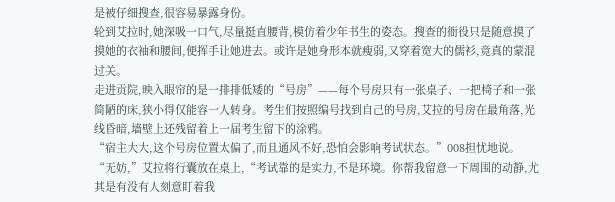是被仔细搜查,很容易暴露身份。
轮到艾拉时,她深吸一口气,尽量挺直腰背,模仿着少年书生的姿态。搜查的衙役只是随意摸了摸她的衣袖和腰间,便挥手让她进去。或许是她身形本就瘦弱,又穿着宽大的儒衫,竟真的蒙混过关。
走进贡院,映入眼帘的是一排排低矮的“号房”——每个号房只有一张桌子、一把椅子和一张简陋的床,狭小得仅能容一人转身。考生们按照编号找到自己的号房,艾拉的号房在最角落,光线昏暗,墙壁上还残留着上一届考生留下的涂鸦。
“宿主大大,这个号房位置太偏了,而且通风不好,恐怕会影响考试状态。”008担忧地说。
“无妨,”艾拉将行囊放在桌上,“考试靠的是实力,不是环境。你帮我留意一下周围的动静,尤其是有没有人刻意盯着我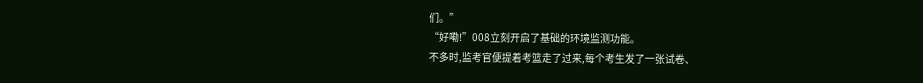们。”
“好嘞!”008立刻开启了基础的环境监测功能。
不多时,监考官便提着考篮走了过来,每个考生发了一张试卷、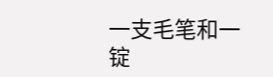一支毛笔和一锭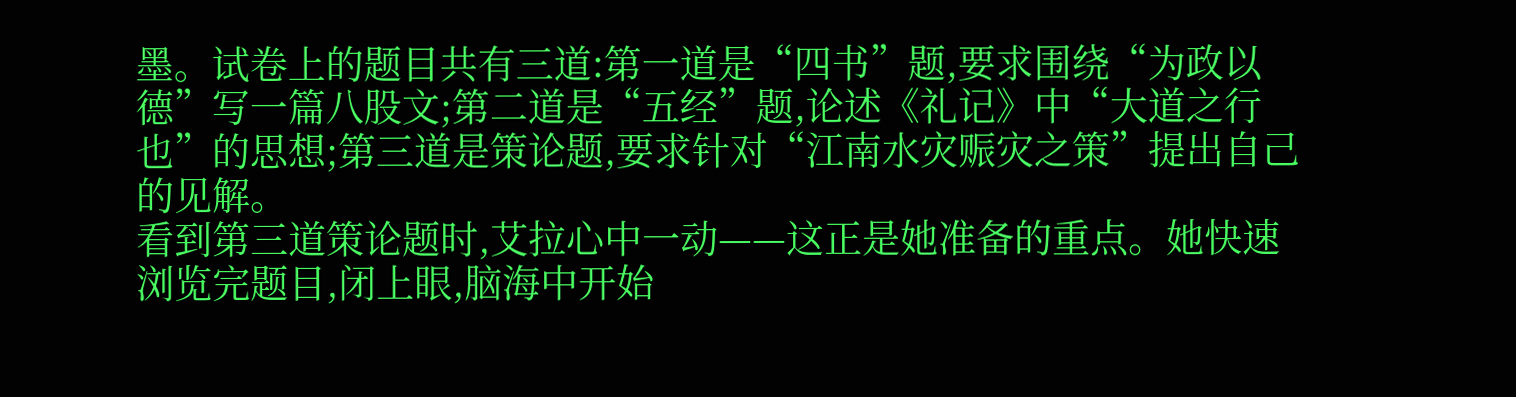墨。试卷上的题目共有三道:第一道是“四书”题,要求围绕“为政以德”写一篇八股文;第二道是“五经”题,论述《礼记》中“大道之行也”的思想;第三道是策论题,要求针对“江南水灾赈灾之策”提出自己的见解。
看到第三道策论题时,艾拉心中一动——这正是她准备的重点。她快速浏览完题目,闭上眼,脑海中开始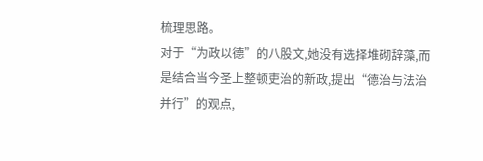梳理思路。
对于“为政以德”的八股文,她没有选择堆砌辞藻,而是结合当今圣上整顿吏治的新政,提出“德治与法治并行”的观点,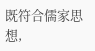既符合儒家思想,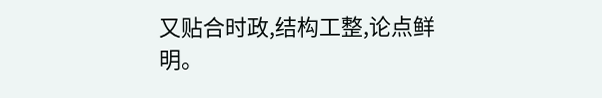又贴合时政,结构工整,论点鲜明。